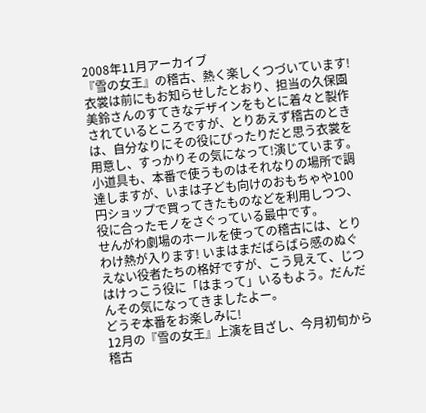2008年11月アーカイブ
『雪の女王』の稽古、熱く楽しくつづいています!
衣裳は前にもお知らせしたとおり、担当の久保園美鈴さんのすてきなデザインをもとに着々と製作されているところですが、とりあえず稽古のときは、自分なりにその役にぴったりだと思う衣裳を用意し、すっかりその気になって!演じています。
小道具も、本番で使うものはそれなりの場所で調達しますが、いまは子ども向けのおもちゃや100円ショップで買ってきたものなどを利用しつつ、役に合ったモノをさぐっている最中です。
せんがわ劇場のホールを使っての稽古には、とりわけ熱が入ります! いまはまだばらばら感のぬぐえない役者たちの格好ですが、こう見えて、じつはけっこう役に「はまって」いるもよう。だんだんその気になってきましたよー。
どうぞ本番をお楽しみに!
12月の『雪の女王』上演を目ざし、今月初旬から稽古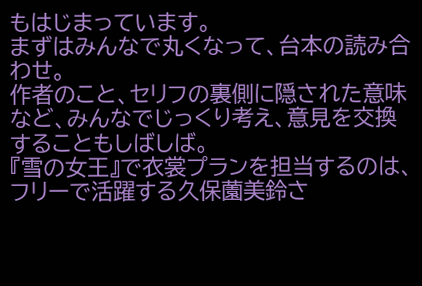もはじまっています。
まずはみんなで丸くなって、台本の読み合わせ。
作者のこと、セリフの裏側に隠された意味など、みんなでじっくり考え、意見を交換することもしばしば。
『雪の女王』で衣裳プランを担当するのは、フリーで活躍する久保薗美鈴さ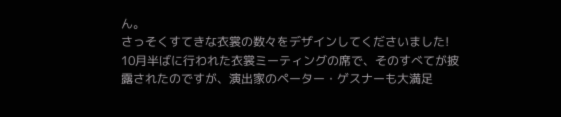ん。
さっそくすてきな衣裳の数々をデザインしてくださいました!
10月半ばに行われた衣裳ミーティングの席で、そのすべてが披露されたのですが、演出家のペーター・ゲスナーも大満足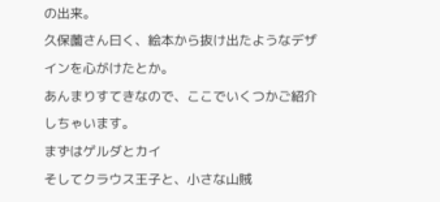の出来。
久保薗さん曰く、絵本から抜け出たようなデザインを心がけたとか。
あんまりすてきなので、ここでいくつかご紹介しちゃいます。
まずはゲルダとカイ
そしてクラウス王子と、小さな山賊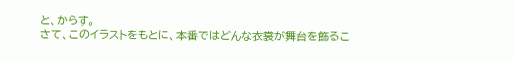と、からす。
さて、このイラストをもとに、本番ではどんな衣裳が舞台を飾るこ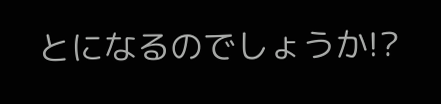とになるのでしょうか!?